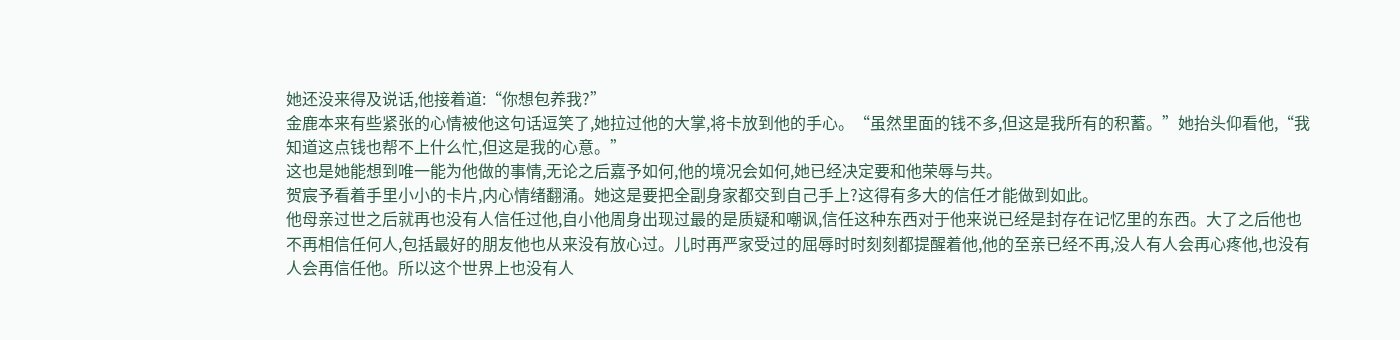她还没来得及说话,他接着道:“你想包养我?”
金鹿本来有些紧张的心情被他这句话逗笑了,她拉过他的大掌,将卡放到他的手心。“虽然里面的钱不多,但这是我所有的积蓄。”她抬头仰看他,“我知道这点钱也帮不上什么忙,但这是我的心意。”
这也是她能想到唯一能为他做的事情,无论之后嘉予如何,他的境况会如何,她已经决定要和他荣辱与共。
贺宸予看着手里小小的卡片,内心情绪翻涌。她这是要把全副身家都交到自己手上?这得有多大的信任才能做到如此。
他母亲过世之后就再也没有人信任过他,自小他周身出现过最的是质疑和嘲讽,信任这种东西对于他来说已经是封存在记忆里的东西。大了之后他也不再相信任何人,包括最好的朋友他也从来没有放心过。儿时再严家受过的屈辱时时刻刻都提醒着他,他的至亲已经不再,没人有人会再心疼他,也没有人会再信任他。所以这个世界上也没有人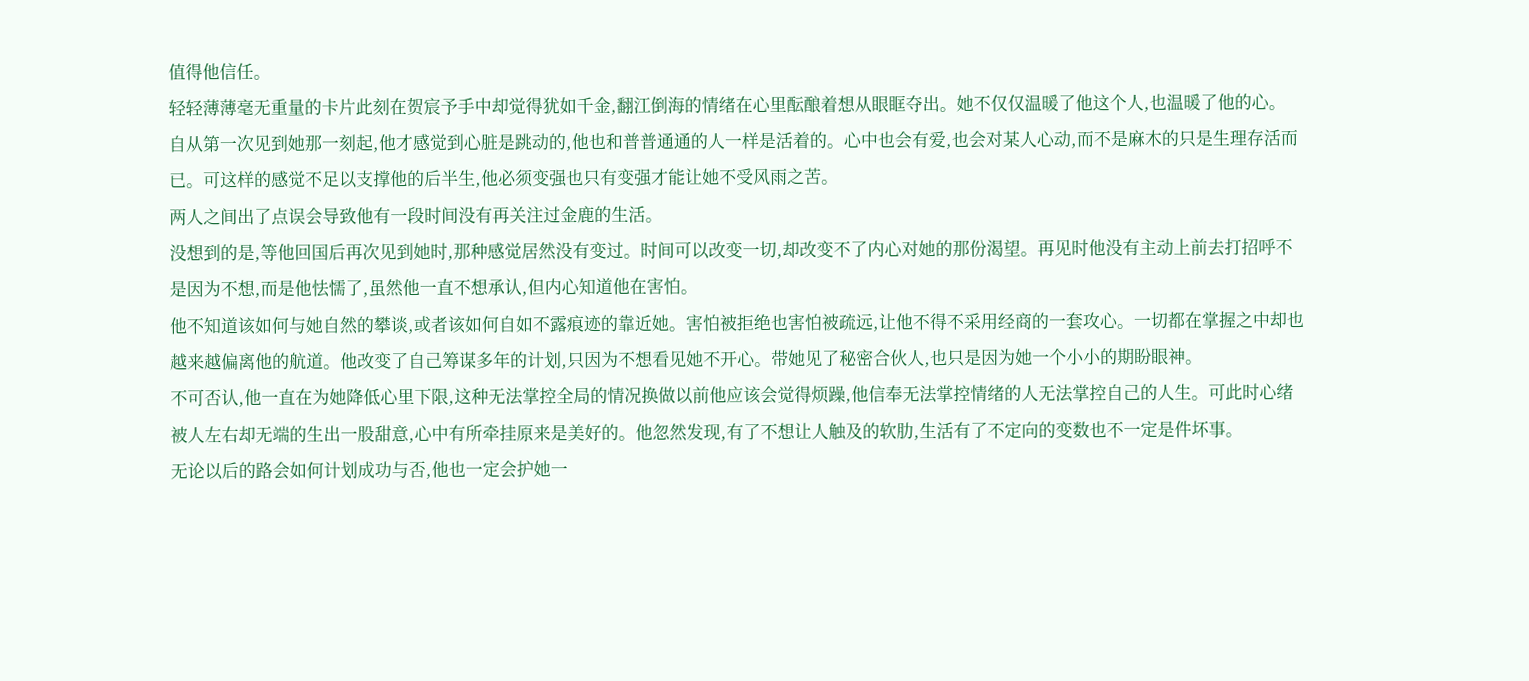值得他信任。
轻轻薄薄毫无重量的卡片此刻在贺宸予手中却觉得犹如千金,翻江倒海的情绪在心里酝酿着想从眼眶夺出。她不仅仅温暖了他这个人,也温暖了他的心。
自从第一次见到她那一刻起,他才感觉到心脏是跳动的,他也和普普通通的人一样是活着的。心中也会有爱,也会对某人心动,而不是麻木的只是生理存活而已。可这样的感觉不足以支撑他的后半生,他必须变强也只有变强才能让她不受风雨之苦。
两人之间出了点误会导致他有一段时间没有再关注过金鹿的生活。
没想到的是,等他回国后再次见到她时,那种感觉居然没有变过。时间可以改变一切,却改变不了内心对她的那份渴望。再见时他没有主动上前去打招呼不是因为不想,而是他怯懦了,虽然他一直不想承认,但内心知道他在害怕。
他不知道该如何与她自然的攀谈,或者该如何自如不露痕迹的靠近她。害怕被拒绝也害怕被疏远,让他不得不采用经商的一套攻心。一切都在掌握之中却也越来越偏离他的航道。他改变了自己筹谋多年的计划,只因为不想看见她不开心。带她见了秘密合伙人,也只是因为她一个小小的期盼眼神。
不可否认,他一直在为她降低心里下限,这种无法掌控全局的情况换做以前他应该会觉得烦躁,他信奉无法掌控情绪的人无法掌控自己的人生。可此时心绪被人左右却无端的生出一股甜意,心中有所牵挂原来是美好的。他忽然发现,有了不想让人触及的软肋,生活有了不定向的变数也不一定是件坏事。
无论以后的路会如何计划成功与否,他也一定会护她一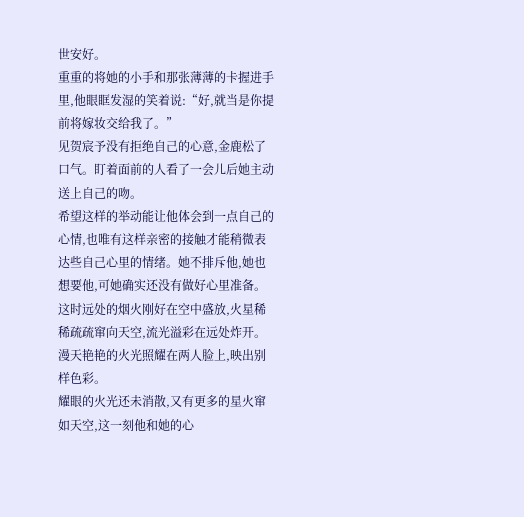世安好。
重重的将她的小手和那张薄薄的卡握进手里,他眼眶发湿的笑着说:“好,就当是你提前将嫁妆交给我了。”
见贺宸予没有拒绝自己的心意,金鹿松了口气。盯着面前的人看了一会儿后她主动送上自己的吻。
希望这样的举动能让他体会到一点自己的心情,也唯有这样亲密的接触才能稍微表达些自己心里的情绪。她不排斥他,她也想要他,可她确实还没有做好心里准备。
这时远处的烟火刚好在空中盛放,火星稀稀疏疏窜向天空,流光溢彩在远处炸开。漫天艳艳的火光照耀在两人脸上,映出别样色彩。
耀眼的火光还未消散,又有更多的星火窜如天空,这一刻他和她的心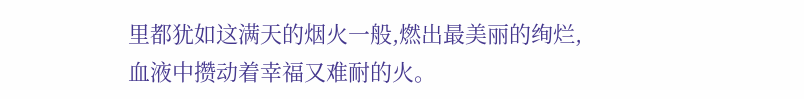里都犹如这满天的烟火一般,燃出最美丽的绚烂,血液中攒动着幸福又难耐的火。